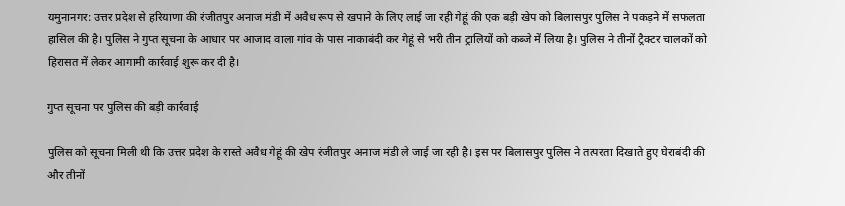यमुनानगर: उत्तर प्रदेश से हरियाणा की रंजीतपुर अनाज मंडी में अवैध रूप से खपाने के लिए लाई जा रही गेहूं की एक बड़ी खेप को बिलासपुर पुलिस ने पकड़ने में सफलता हासिल की है। पुलिस ने गुप्त सूचना के आधार पर आजाद वाला गांव के पास नाकाबंदी कर गेहूं से भरी तीन ट्रालियों को कब्जे में लिया है। पुलिस ने तीनों ट्रैक्टर चालकों को हिरासत में लेकर आगामी कार्रवाई शुरू कर दी है।

गुप्त सूचना पर पुलिस की बड़ी कार्रवाई

पुलिस को सूचना मिली थी कि उत्तर प्रदेश के रास्ते अवैध गेहूं की खेप रंजीतपुर अनाज मंडी ले जाई जा रही है। इस पर बिलासपुर पुलिस ने तत्परता दिखाते हुए घेराबंदी की और तीनों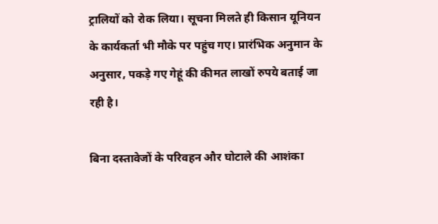ट्रालियों को रोक लिया। सूचना मिलते ही किसान यूनियन के कार्यकर्ता भी मौके पर पहुंच गए। प्रारंभिक अनुमान के अनुसार, पकड़े गए गेहूं की कीमत लाखों रुपये बताई जा रही है।

बिना दस्तावेजों के परिवहन और घोटाले की आशंका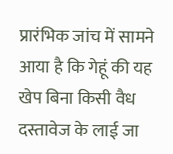प्रारंभिक जांच में सामने आया है कि गेहूं की यह खेप बिना किसी वैध दस्तावेज के लाई जा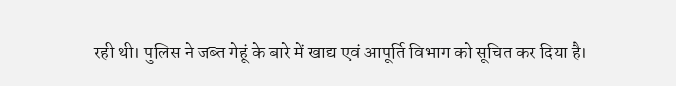रही थी। पुलिस ने जब्त गेहूं के बारे में खाद्य एवं आपूर्ति विभाग को सूचित कर दिया है।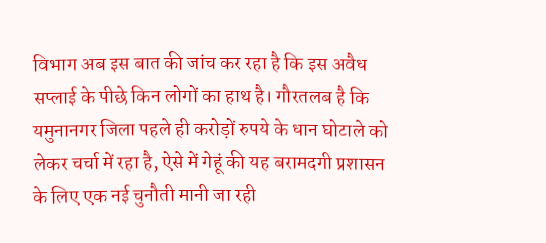विभाग अब इस बात की जांच कर रहा है कि इस अवैध सप्लाई के पीछे किन लोगों का हाथ है। गौरतलब है कि यमुनानगर जिला पहले ही करोड़ों रुपये के धान घोटाले को लेकर चर्चा में रहा है, ऐसे में गेहूं की यह बरामदगी प्रशासन के लिए एक नई चुनौती मानी जा रही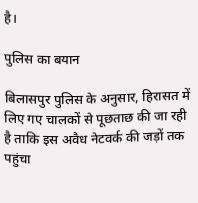है।

पुलिस का बयान

बिलासपुर पुलिस के अनुसार, हिरासत में लिए गए चालकों से पूछताछ की जा रही है ताकि इस अवैध नेटवर्क की जड़ों तक पहुंचा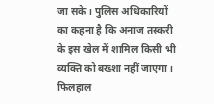जा सके। पुलिस अधिकारियों का कहना है कि अनाज तस्करी के इस खेल में शामिल किसी भी व्यक्ति को बख्शा नहीं जाएगा। फिलहाल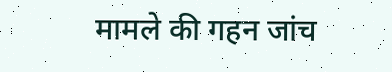मामले की गहन जांच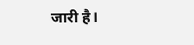जारी है।